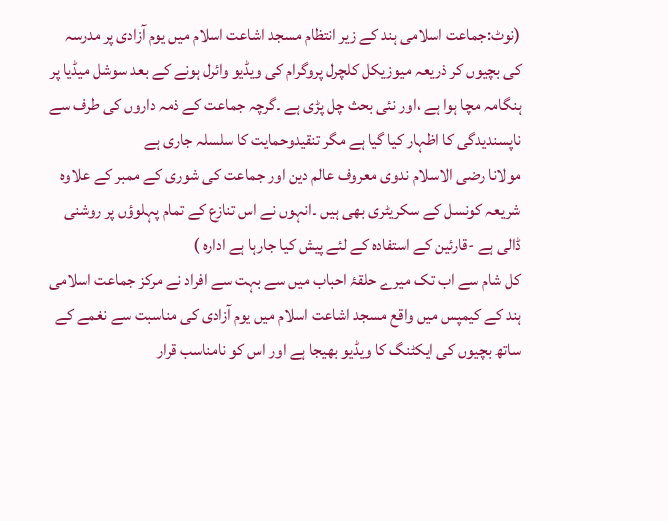(نوٹ:جماعت اسلامی ہند کے زیر انتظام مسجد اشاعت اسلام میں یوم آزادی پر مدرسہ کی بچیوں کر ذریعہ میوزیکل کلچرل پروگرام کی ویڈیو وائرل ہونے کے بعد سوشل میڈیا پر ہنگامہ مچا ہوا ہے ،اور نئی بحث چل پڑی ہے ۔گرچہ جماعت کے ذمہ داروں کی طرف سے ناپسندیدگی کا اظہار کیا گیا ہے مگر تنقیدوحمایت کا سلسلہ جاری ہے
مولانا رضی الاسلام ندوی معروف عالم دین اور جماعت کی شوری کے ممبر کے علاوہ شریعہ کونسل کے سکریٹری بھی ہیں ۔انہوں نے اس تنازع کے تمام پہلوؤں پر روشنی ڈالی ہے -قارئین کے استفادہ کے لئے پیش کیا جارہا ہے ادارہ )
کل شام سے اب تک میرے حلقۂ احباب میں سے بہت سے افراد نے مرکز جماعت اسلامی ہند کے کیمپس میں واقع مسجد اشاعت اسلام میں یوم آزادی کی مناسبت سے نغمے کے ساتھ بچیوں کی ایکٹنگ کا ویڈیو بھیجا ہے اور اس کو نامناسب قرار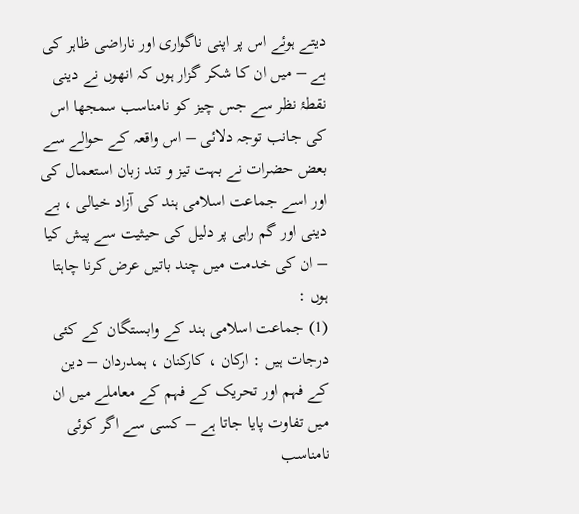دیتے ہوئے اس پر اپنی ناگواری اور ناراضی ظاہر کی ہے – میں ان کا شکر گزار ہوں کہ انھوں نے دینی نقطۂ نظر سے جس چیز کو نامناسب سمجھا اس کی جانب توجہ دلائی – اس واقعہ کے حوالے سے بعض حضرات نے بہت تیز و تند زبان استعمال کی اور اسے جماعت اسلامی ہند کی آزاد خیالی ، بے دینی اور گم راہی پر دلیل کی حیثیت سے پیش کیا – ان کی خدمت میں چند باتیں عرض کرنا چاہتا ہوں :
(1) جماعت اسلامی ہند کے وابستگان کے کئی درجات ہیں : ارکان ، کارکنان ، ہمدردان – دین کے فہم اور تحریک کے فہم کے معاملے میں ان میں تفاوت پایا جاتا ہے – کسی سے اگر کوئی نامناسب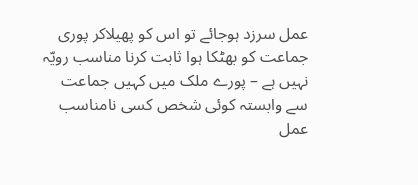عمل سرزد ہوجائے تو اس کو پھیلاکر پوری جماعت کو بھٹکا ہوا ثابت کرنا مناسب رویّہ نہیں ہے – پورے ملک میں کہیں جماعت سے وابستہ کوئی شخص کسی نامناسب عمل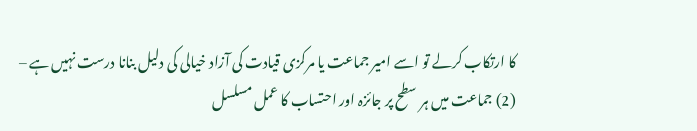کا ارتکاب کرلے تو اسے امیر جماعت یا مرکزی قیادت کی آزاد خیالی کی دلیل بنانا درست نہیں ہے –
(2) جماعت میں ہر سطح پر جائزہ اور احتساب کا عمل مسلسل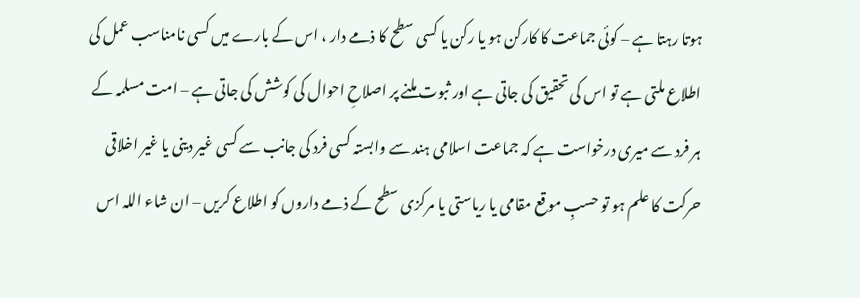ہوتا رہتا ہے – کوئی جماعت کا کارکن ہو یا رکن یا کسی سطح کا ذمے دار ، اس کے بارے میں کسی نامناسب عمل کی اطلاع ملتی ہے تو اس کی تحقیق کی جاتی ہے اور ثبوت ملنے پر اصلاحِ احوال کی کوشش کی جاتی ہے – امت مسلمہ کے ہر فرد سے میری درخواست ہے کہ جماعت اسلامی ہند سے وابستہ کسی فرد کی جانب سے کسی غیر دینی یا غیر اخلاقی حرکت کا علم ہو تو حسبِ موقع مقامی یا ریاستی یا مرکزی سطح کے ذمے داروں کو اطلاع کریں – ان شاء اللہ اس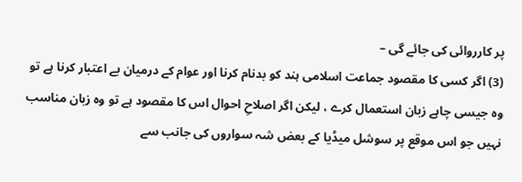پر کارروائی کی جائے گی –
(3) اگر کسی کا مقصود جماعت اسلامی ہند کو بدنام کرنا اور عوام کے درمیان بے اعتبار کرنا ہے تو وہ جیسی چاہے زبان استعمال کرے ، لیکن اگر اصلاحِ احوال اس کا مقصود ہے تو وہ زبان مناسب نہیں جو اس موقع پر سوشل میڈیا کے بعض شہ سواروں کی جانب سے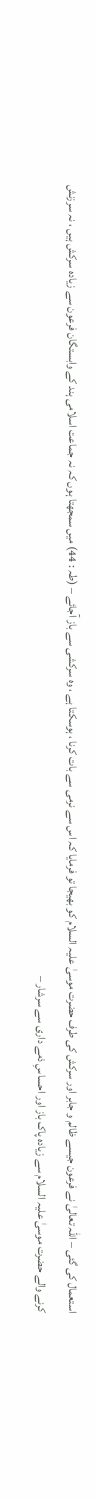استعمال کی گئی – اللہ تعالیٰ نے فرعون جیسے ظالم و جابر اور سرکش کی طرف حضرت موسیٰ علیہ السلام کو بھیجا تو فرمایا کہ اس سے نرمی سے بات کرنا ، ہوسکتا ہے ، وہ سرکشی سے باز آجائے – (طہ : 44) میں سمجھتا ہوں کہ نہ جماعت اسلامی ہند کے وابستگان فرعون سے زیادہ سرکش ہیں ، نہ سرزنش کرنے والے حضرت موسیٰ علیہ السلام سے زیادہ پاک باز اور احساسِ ذمے داری سے سرشار –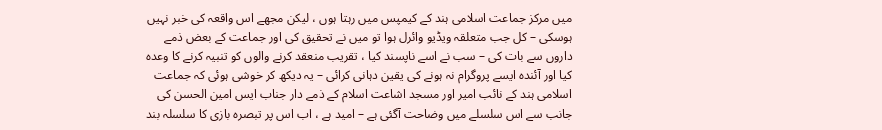میں مرکز جماعت اسلامی ہند کے کیمپس میں رہتا ہوں ، لیکن مجھے اس واقعہ کی خبر نہیں ہوسکی – کل جب متعلقہ ویڈیو وائرل ہوا تو میں نے تحقیق کی اور جماعت کے بعض ذمے داروں سے بات کی – سب نے اسے ناپسند کیا ، تقریب منعقد کرنے والوں کو تنبیہ کرنے کا وعدہ کیا اور آئندہ ایسے پروگرام نہ ہونے کی یقین دہانی کرائی – یہ دیکھ کر خوشی ہوئی کہ جماعت اسلامی ہند کے نائب امیر اور مسجد اشاعت اسلام کے ذمے دار جناب ایس امین الحسن کی جانب سے اس سلسلے میں وضاحت آگئی ہے – امید ہے ، اب اس پر تبصرہ بازی کا سلسلہ بند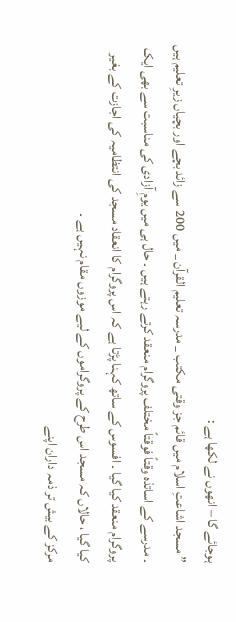ہوجائے گا – انھوں نے لکھا ہے :
” مسجد اشاعتِ اسلام میں قائم جز وقتی مکتب _ مدرسہ تعلیم القرآن _ میں 200 سے زائد بچے اور بچیاں زیرِ تعلیم ہیں ۔ مدرسے کے اساتذہ وقتاً فوقتاً مختلف پروگرام منعقد کرتے رہتے ہیں ۔ حال ہی میں یومِ آزادی کی مناسبت سے بھی ایک پروگرام منعقد کیا گیا ۔ افسوس کے ساتھ کہنا پڑتا ہے کہ اس پروگرام کا انعقاد مسجد کی انتظامیہ کی اجازت کے بغیر کیا گیا ، حالاں کہ مسجد اس طرح کے پروگراموں کے لیے موزوں مقام نہیں ہے ۔
مرکز کے بیش تر ذمہ داران اپنے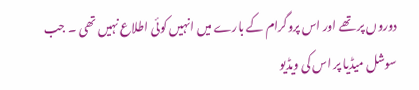دوروں پر تھے اور اس پروگرام کے بارے میں انہیں کوئی اطلاع نہیں تھی ۔ جب سوشل میڈیا پر اس کی ویڈیو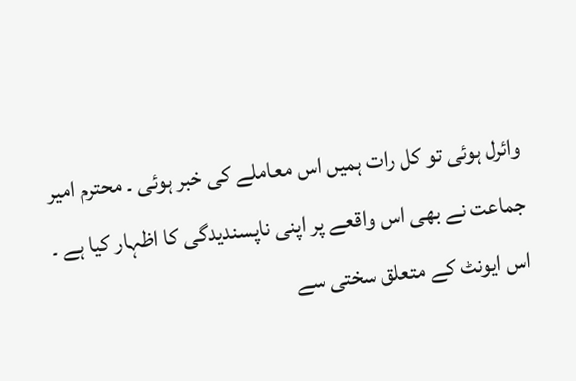وائرل ہوئی تو کل رات ہمیں اس معاملے کی خبر ہوئی ۔ محترم امیر جماعت نے بھی اس واقعے پر اپنی ناپسندیدگی کا اظہار کیا ہے ۔ اس ایونٹ کے متعلق سختی سے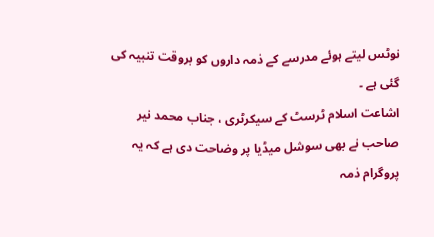نوٹس لیتے ہوئے مدرسے کے ذمہ داروں کو بروقت تنبیہ کی گئی ہے ۔
اشاعت اسلام ٹرسٹ کے سیکرٹری ، جناب محمد نیر صاحب نے بھی سوشل میڈیا پر وضاحت دی ہے کہ یہ پروگرام ذمہ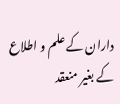داران کے علم و اطلاع کے بغیر منعقد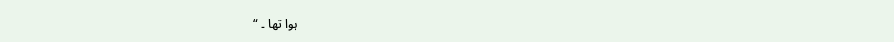ہوا تھا ۔ “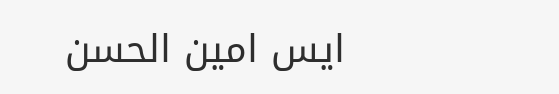ایس امین الحسن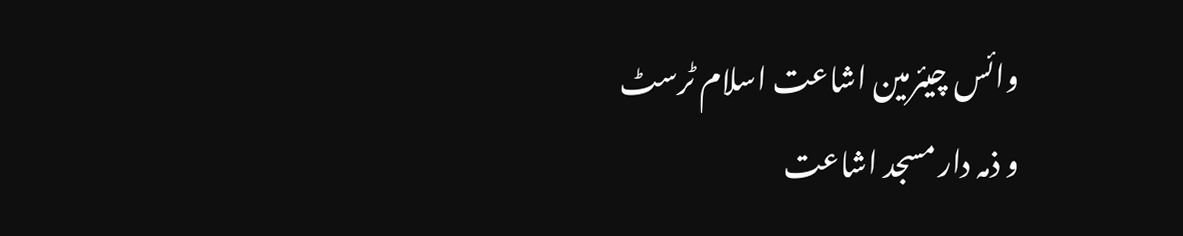وائس چیئرمین اشاعت اسلام ٹرسٹ
و ذمہ دار مسجد اشاعت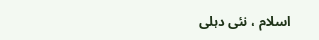اسلام ، نئی دہلی